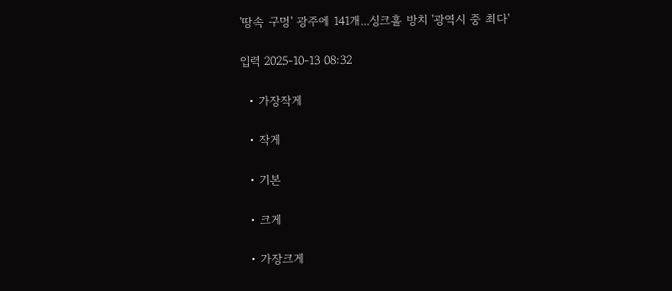'땅속 구멍' 광주에 141개...싱크홀 방치 '광역시 중 최다'

입력 2025-10-13 08:32

  • 가장작게

  • 작게

  • 기본

  • 크게

  • 가장크게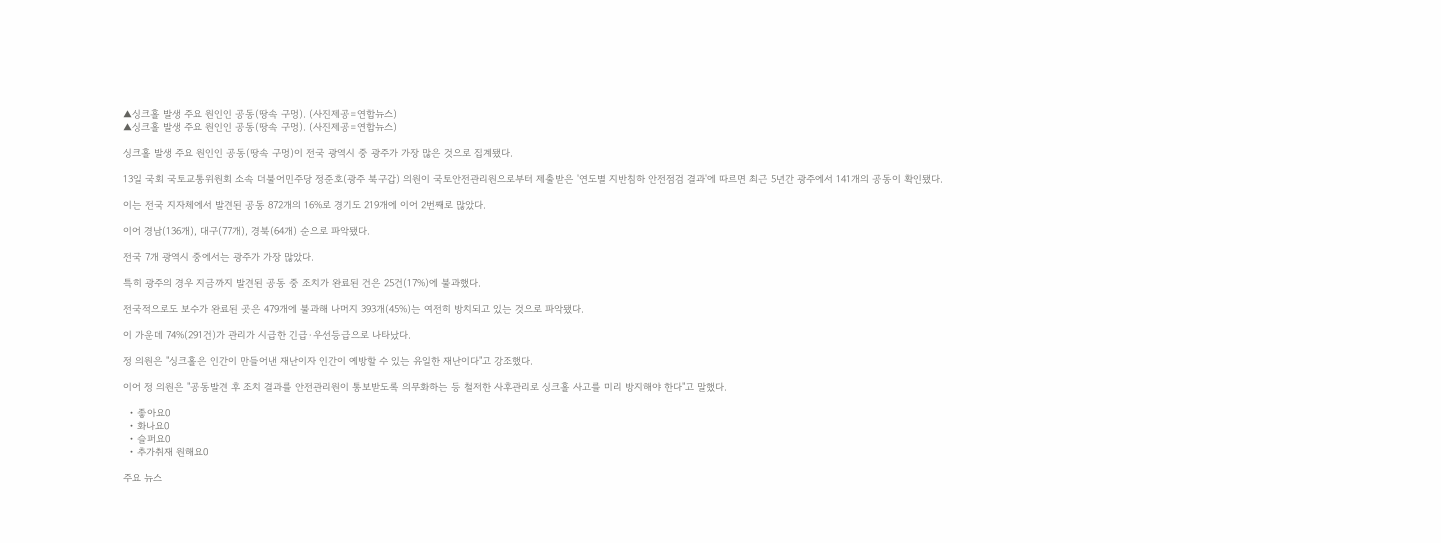▲싱크홀 발생 주요 원인인 공동(땅속 구멍). (사진제공=연합뉴스)
▲싱크홀 발생 주요 원인인 공동(땅속 구멍). (사진제공=연합뉴스)

싱크홀 발생 주요 원인인 공동(땅속 구멍)이 전국 광역시 중 광주가 가장 많은 것으로 집계됐다.

13일 국회 국토교통위원회 소속 더불어민주당 정준호(광주 북구갑) 의원이 국토안전관리원으로부터 제출받은 '연도별 지반침하 안전점검 결과'에 따르면 최근 5년간 광주에서 141개의 공동이 확인됐다.

이는 전국 지자체에서 발견된 공동 872개의 16%로 경기도 219개에 이어 2번째로 많았다.

이어 경남(136개), 대구(77개), 경북(64개) 순으로 파악됐다.

전국 7개 광역시 중에서는 광주가 가장 많았다.

특히 광주의 경우 지금까지 발견된 공동 중 조치가 완료된 건은 25건(17%)에 불과했다.

전국적으로도 보수가 완료된 곳은 479개에 불과해 나머지 393개(45%)는 여전히 방치되고 있는 것으로 파악됐다.

이 가운데 74%(291건)가 관리가 시급한 긴급·우선등급으로 나타났다.

정 의원은 "싱크홀은 인간이 만들어낸 재난이자 인간이 예방할 수 있는 유일한 재난이다"고 강조했다.

이어 정 의원은 "공동발견 후 조치 결과를 안전관리원이 통보받도록 의무화하는 등 철저한 사후관리로 싱크홀 사고를 미리 방지해야 한다"고 말했다.

  • 좋아요0
  • 화나요0
  • 슬퍼요0
  • 추가취재 원해요0

주요 뉴스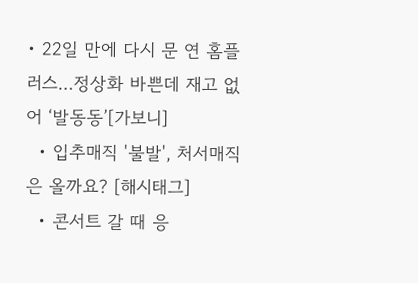• 22일 만에 다시 문 연 홈플러스…정상화 바쁜데 재고 없어 ‘발동동’[가보니]
  • 입추매직 '불발', 처서매직은 올까요? [해시태그]
  • 콘서트 갈 때 응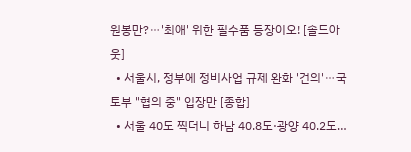원봉만?⋯'최애' 위한 필수품 등장이오! [솔드아웃]
  • 서울시, 정부에 정비사업 규제 완화 '건의'⋯국토부 "협의 중" 입장만 [종합]
  • 서울 40도 찍더니 하남 40.8도·광양 40.2도…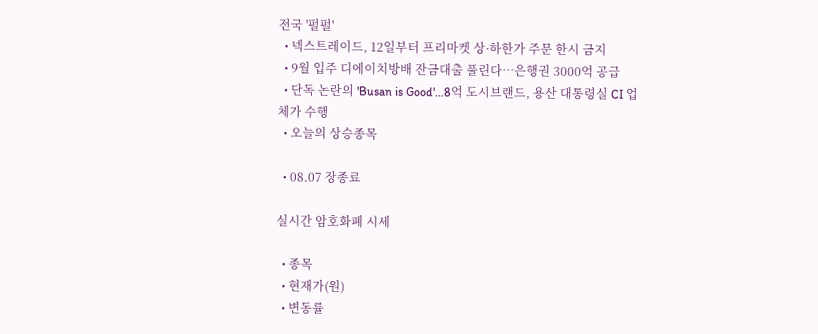전국 '펄펄'
  • 넥스트레이드, 12일부터 프리마켓 상·하한가 주문 한시 금지
  • 9월 입주 디에이치방배 잔금대출 풀린다…은행권 3000억 공급
  • 단독 논란의 'Busan is Good'…8억 도시브랜드, 용산 대통령실 CI 업체가 수행
  • 오늘의 상승종목

  • 08.07 장종료

실시간 암호화폐 시세

  • 종목
  • 현재가(원)
  • 변동률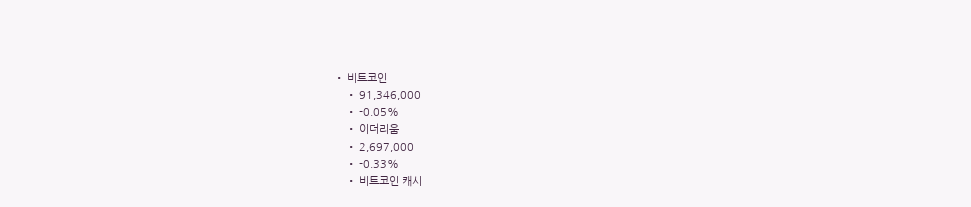• 비트코인
    • 91,346,000
    • -0.05%
    • 이더리움
    • 2,697,000
    • -0.33%
    • 비트코인 캐시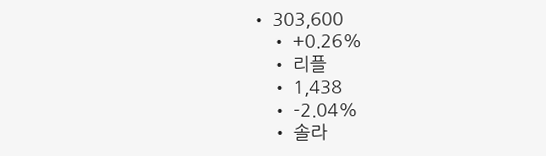• 303,600
    • +0.26%
    • 리플
    • 1,438
    • -2.04%
    • 솔라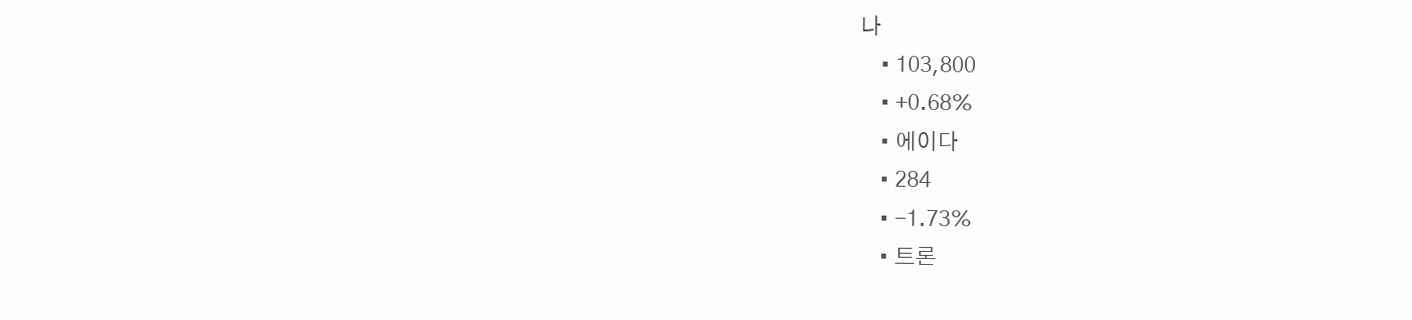나
    • 103,800
    • +0.68%
    • 에이다
    • 284
    • -1.73%
    • 트론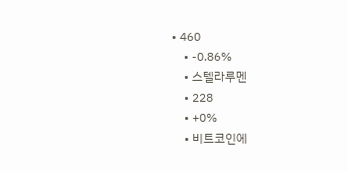• 460
    • -0.86%
    • 스텔라루멘
    • 228
    • +0%
    • 비트코인에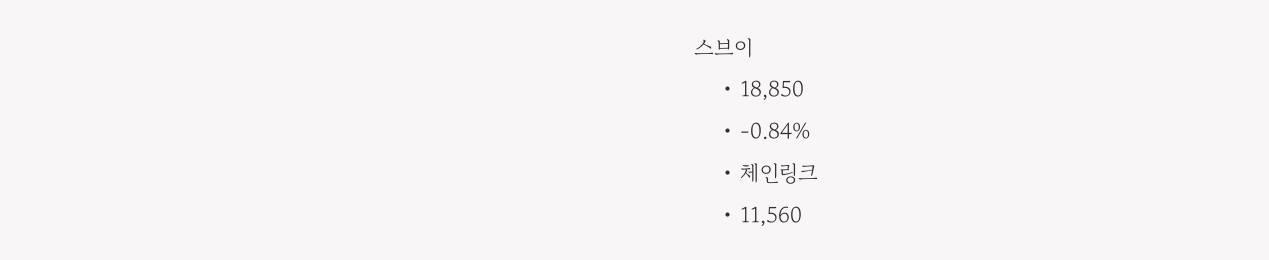스브이
    • 18,850
    • -0.84%
    • 체인링크
    • 11,560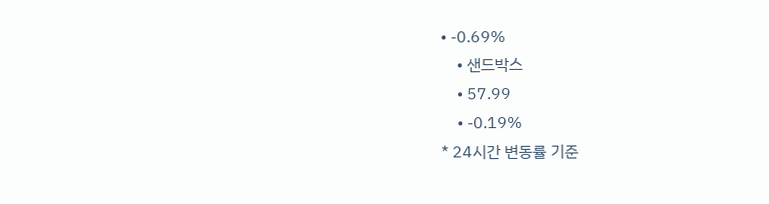• -0.69%
    • 샌드박스
    • 57.99
    • -0.19%
* 24시간 변동률 기준